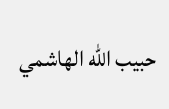حبيب الله الهاشمي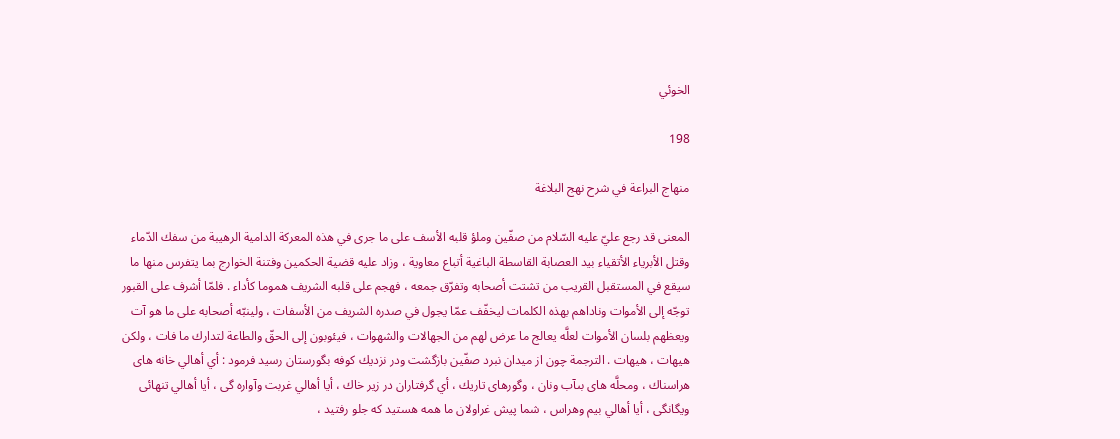الخوئي

198

منهاج البراعة في شرح نهج البلاغة

المعنى قد رجع عليّ عليه السّلام من صفّين وملؤ قلبه الأسف على ما جرى في هذه المعركة الدامية الرهيبة من سفك الدّماء وقتل الأبرياء الأتقياء بيد العصابة القاسطة الباغية أتباع معاوية ، وزاد عليه قضية الحكمين وفتنة الخوارج بما يتفرس منها ما سيقع في المستقبل القريب من تشتت أصحابه وتفرّق جمعه ، فهجم على قلبه الشريف هموما كأداء . فلمّا أشرف على القبور توجّه إلى الأموات وناداهم بهذه الكلمات ليخفّف عمّا يجول في صدره الشريف من الأسفات ، ولينبّه أصحابه على ما هو آت ويعظهم بلسان الأموات لعلَّه يعالج ما عرض لهم من الجهالات والشهوات ، فيئوبون إلى الحقّ والطاعة لتدارك ما فات ، ولكن هيهات ، هيهات . الترجمة چون از ميدان نبرد صفّين بازگشت ودر نزديك كوفه بگورستان رسيد فرمود : أي أهالي خانه هاى هراسناك ، ومحلَّه هاى بىآب ونان ، وگورهاى تاريك ، أي گرفتاران در زير خاك ، أيا أهالي غربت وآواره گى ، أيا أهالي تنهائى ويگانگى ، أيا أهالي بيم وهراس ، شما پيش غراولان ما همه هستيد كه جلو رفتيد ،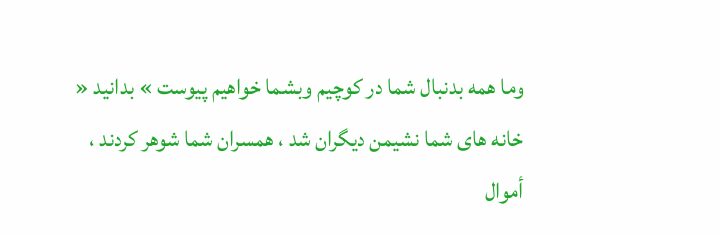وما همه بدنبال شما در كوچيم وبشما خواهيم پيوست » بدانيد « خانه هاى شما نشيمن ديگران شد ، همسران شما شوهر كردند ، أموال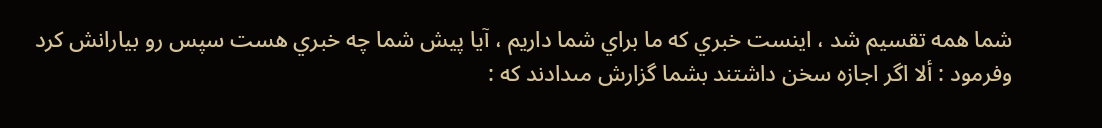شما همه تقسيم شد ، اينست خبري كه ما براي شما داريم ، آيا پيش شما چه خبري هست سپس رو بيارانش كرد وفرمود : ألا اگر اجازه سخن داشتند بشما گزارش مىدادند كه :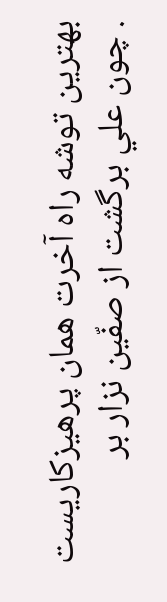بهترين توشه راه آخرت همان پرهيزكاريست . چون علي برگشت از صفّين نزار بر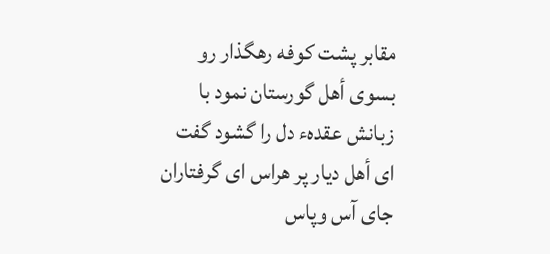مقابر پشت كوفه رهگذار رو بسوى أهل گورستان نمود با زبانش عقدهء دل را گشود گفت اى أهل ديار پر هراس اى گرفتاران جاى آس وپاس